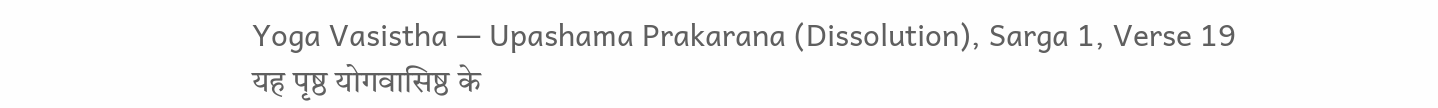Yoga Vasistha — Upashama Prakarana (Dissolution), Sarga 1, Verse 19
यह पृष्ठ योगवासिष्ठ के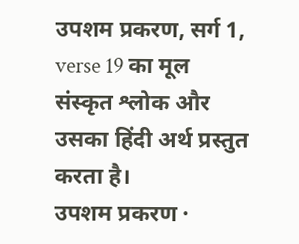उपशम प्रकरण, सर्ग 1, verse 19 का मूल संस्कृत श्लोक और उसका हिंदी अर्थ प्रस्तुत करता है।
उपशम प्रकरण ·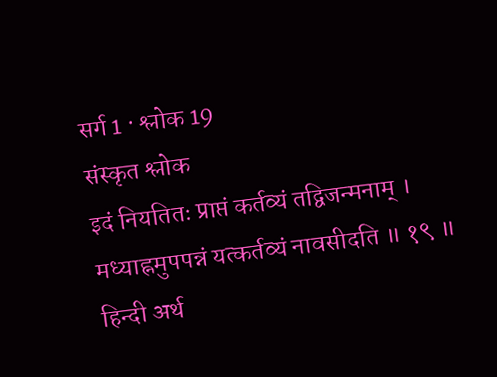सर्ग 1 · श्लोक 19
संस्कृत श्लोक
इदं नियतितः प्राप्तं कर्तव्यं तद्विजन्मनाम् ।
मध्याह्नमुपपन्नं यत्कर्तव्यं नावसीदति ॥ १९ ॥
हिन्दी अर्थ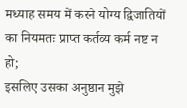मध्याह समय में करने योग्य द्विजातियों का नियमतः प्राप्त कर्तव्य कर्म नष्ट न हो;
इसलिए उसका अनुष्ठान मुझे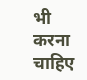भी करना चाहिए